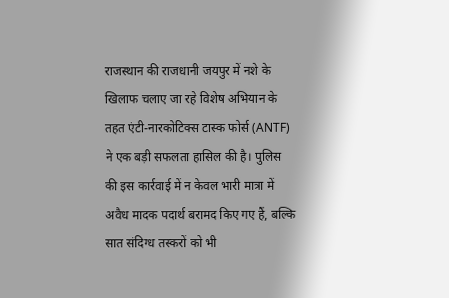राजस्थान की राजधानी जयपुर में नशे के खिलाफ चलाए जा रहे विशेष अभियान के तहत एंटी-नारकोटिक्स टास्क फोर्स (ANTF) ने एक बड़ी सफलता हासिल की है। पुलिस की इस कार्रवाई में न केवल भारी मात्रा में अवैध मादक पदार्थ बरामद किए गए हैं, बल्कि सात संदिग्ध तस्करों को भी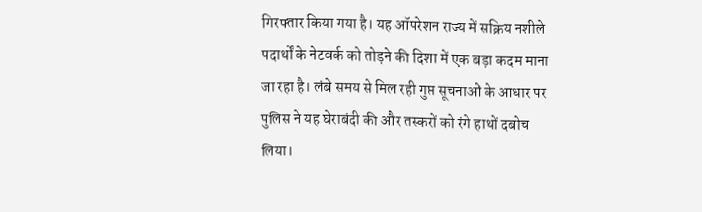गिरफ्तार किया गया है। यह ऑपरेशन राज्य में सक्रिय नशीले पदार्थों के नेटवर्क को तोड़ने की दिशा में एक बड़ा कदम माना जा रहा है। लंबे समय से मिल रही गुप्त सूचनाओं के आधार पर पुलिस ने यह घेराबंदी की और तस्करों को रंगे हाथों दबोच लिया।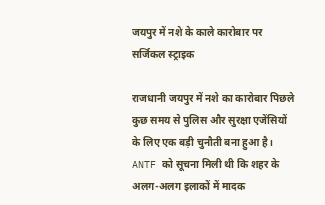जयपुर में नशे के काले कारोबार पर सर्जिकल स्ट्राइक

राजधानी जयपुर में नशे का कारोबार पिछले कुछ समय से पुलिस और सुरक्षा एजेंसियों के लिए एक बड़ी चुनौती बना हुआ है। ANTF को सूचना मिली थी कि शहर के अलग-अलग इलाकों में मादक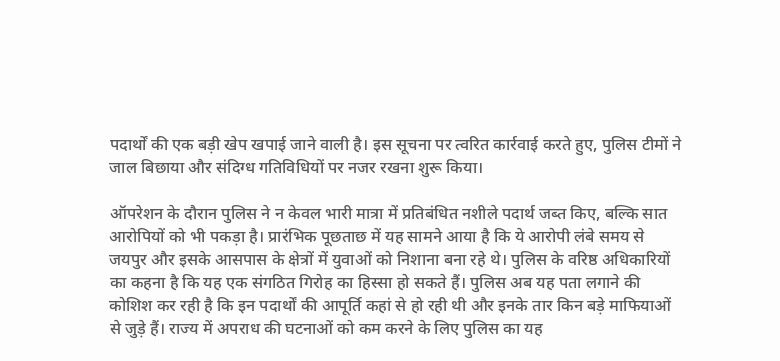पदार्थों की एक बड़ी खेप खपाई जाने वाली है। इस सूचना पर त्वरित कार्रवाई करते हुए, पुलिस टीमों ने जाल बिछाया और संदिग्ध गतिविधियों पर नजर रखना शुरू किया।

ऑपरेशन के दौरान पुलिस ने न केवल भारी मात्रा में प्रतिबंधित नशीले पदार्थ जब्त किए, बल्कि सात आरोपियों को भी पकड़ा है। प्रारंभिक पूछताछ में यह सामने आया है कि ये आरोपी लंबे समय से जयपुर और इसके आसपास के क्षेत्रों में युवाओं को निशाना बना रहे थे। पुलिस के वरिष्ठ अधिकारियों का कहना है कि यह एक संगठित गिरोह का हिस्सा हो सकते हैं। पुलिस अब यह पता लगाने की कोशिश कर रही है कि इन पदार्थों की आपूर्ति कहां से हो रही थी और इनके तार किन बड़े माफियाओं से जुड़े हैं। राज्य में अपराध की घटनाओं को कम करने के लिए पुलिस का यह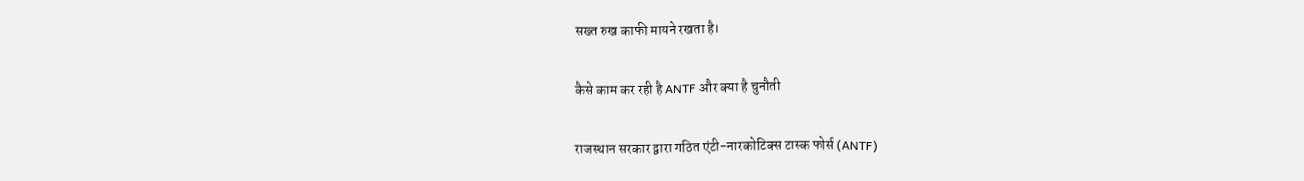सख्त रुख काफी मायने रखता है।

कैसे काम कर रही है ANTF और क्या है चुनौती

राजस्थान सरकार द्वारा गठित एंटी-नारकोटिक्स टास्क फोर्स (ANTF)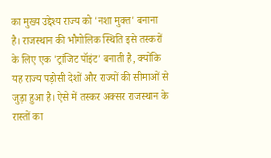का मुख्य उद्देश्य राज्य को 'नशा मुक्त' बनाना है। राजस्थान की भौगोलिक स्थिति इसे तस्करों के लिए एक 'ट्रांजिट पॉइंट' बनाती है, क्योंकि यह राज्य पड़ोसी देशों और राज्यों की सीमाओं से जुड़ा हुआ है। ऐसे में तस्कर अक्सर राजस्थान के रास्तों का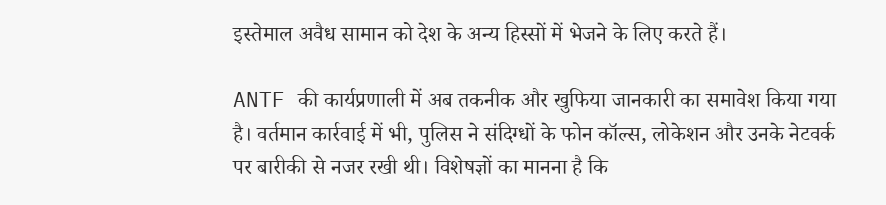इस्तेमाल अवैध सामान को देश के अन्य हिस्सों में भेजने के लिए करते हैं।

ANTF की कार्यप्रणाली में अब तकनीक और खुफिया जानकारी का समावेश किया गया है। वर्तमान कार्रवाई में भी, पुलिस ने संदिग्धों के फोन कॉल्स, लोकेशन और उनके नेटवर्क पर बारीकी से नजर रखी थी। विशेषज्ञों का मानना है कि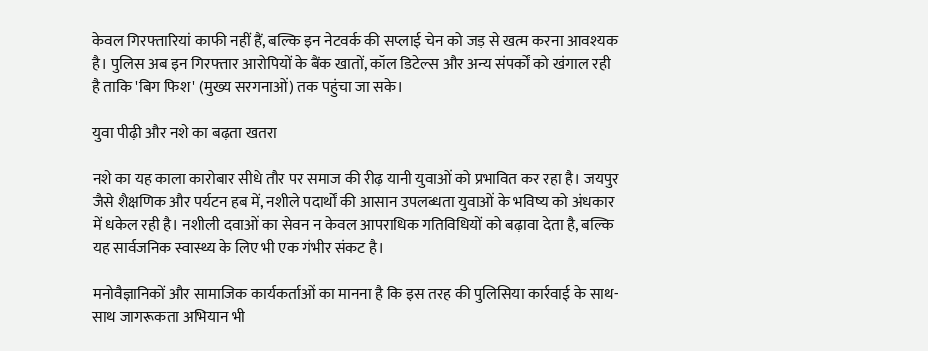केवल गिरफ्तारियां काफी नहीं हैं, बल्कि इन नेटवर्क की सप्लाई चेन को जड़ से खत्म करना आवश्यक है। पुलिस अब इन गिरफ्तार आरोपियों के बैंक खातों, कॉल डिटेल्स और अन्य संपर्कों को खंगाल रही है ताकि 'बिग फिश' (मुख्य सरगनाओं) तक पहुंचा जा सके।

युवा पीढ़ी और नशे का बढ़ता खतरा

नशे का यह काला कारोबार सीधे तौर पर समाज की रीढ़ यानी युवाओं को प्रभावित कर रहा है। जयपुर जैसे शैक्षणिक और पर्यटन हब में, नशीले पदार्थों की आसान उपलब्धता युवाओं के भविष्य को अंधकार में धकेल रही है। नशीली दवाओं का सेवन न केवल आपराधिक गतिविधियों को बढ़ावा देता है, बल्कि यह सार्वजनिक स्वास्थ्य के लिए भी एक गंभीर संकट है।

मनोवैज्ञानिकों और सामाजिक कार्यकर्ताओं का मानना है कि इस तरह की पुलिसिया कार्रवाई के साथ-साथ जागरूकता अभियान भी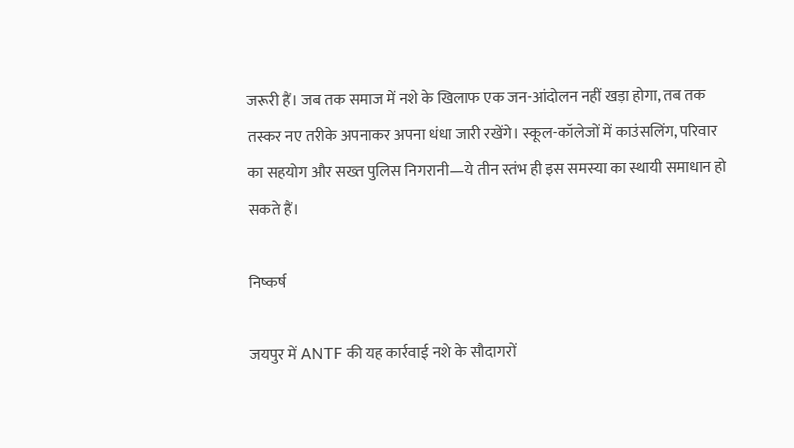जरूरी हैं। जब तक समाज में नशे के खिलाफ एक जन-आंदोलन नहीं खड़ा होगा, तब तक तस्कर नए तरीके अपनाकर अपना धंधा जारी रखेंगे। स्कूल-कॉलेजों में काउंसलिंग, परिवार का सहयोग और सख्त पुलिस निगरानी—ये तीन स्तंभ ही इस समस्या का स्थायी समाधान हो सकते हैं।

निष्कर्ष

जयपुर में ANTF की यह कार्रवाई नशे के सौदागरों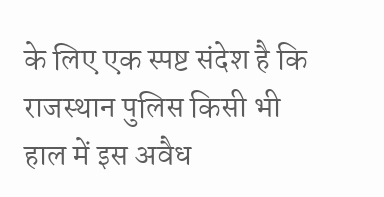के लिए एक स्पष्ट संदेश है कि राजस्थान पुलिस किसी भी हाल में इस अवैध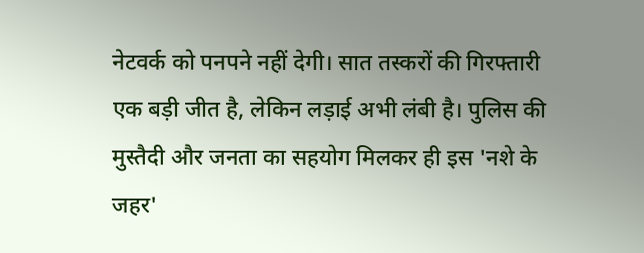नेटवर्क को पनपने नहीं देगी। सात तस्करों की गिरफ्तारी एक बड़ी जीत है, लेकिन लड़ाई अभी लंबी है। पुलिस की मुस्तैदी और जनता का सहयोग मिलकर ही इस 'नशे के जहर'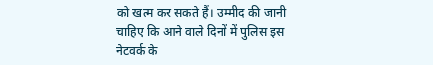को खत्म कर सकते हैं। उम्मीद की जानी चाहिए कि आने वाले दिनों में पुलिस इस नेटवर्क के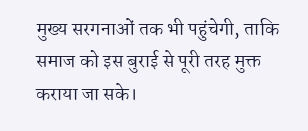मुख्य सरगनाओं तक भी पहुंचेगी, ताकि समाज को इस बुराई से पूरी तरह मुक्त कराया जा सके।